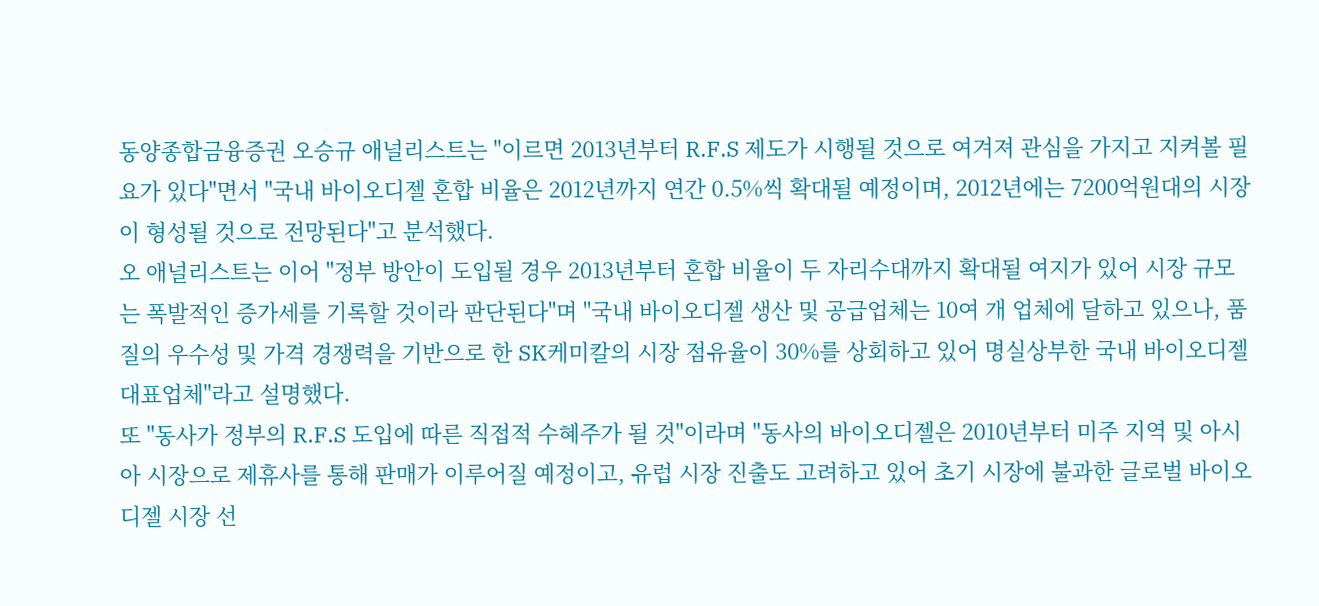동양종합금융증권 오승규 애널리스트는 "이르면 2013년부터 R.F.S 제도가 시행될 것으로 여겨져 관심을 가지고 지켜볼 필요가 있다"면서 "국내 바이오디젤 혼합 비율은 2012년까지 연간 0.5%씩 확대될 예정이며, 2012년에는 7200억원대의 시장이 형성될 것으로 전망된다"고 분석했다.
오 애널리스트는 이어 "정부 방안이 도입될 경우 2013년부터 혼합 비율이 두 자리수대까지 확대될 여지가 있어 시장 규모는 폭발적인 증가세를 기록할 것이라 판단된다"며 "국내 바이오디젤 생산 및 공급업체는 10여 개 업체에 달하고 있으나, 품질의 우수성 및 가격 경쟁력을 기반으로 한 SK케미칼의 시장 점유율이 30%를 상회하고 있어 명실상부한 국내 바이오디젤 대표업체"라고 설명했다.
또 "동사가 정부의 R.F.S 도입에 따른 직접적 수혜주가 될 것"이라며 "동사의 바이오디젤은 2010년부터 미주 지역 및 아시아 시장으로 제휴사를 통해 판매가 이루어질 예정이고, 유럽 시장 진출도 고려하고 있어 초기 시장에 불과한 글로벌 바이오디젤 시장 선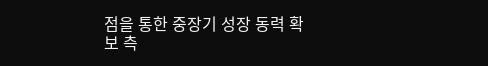점을 통한 중장기 성장 동력 확보 측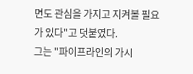면도 관심을 가지고 지켜볼 필요가 있다"고 덧붙였다.
그는 "파이프라인의 가시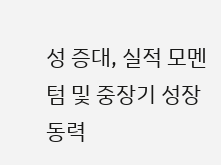성 증대, 실적 모멘텀 및 중장기 성장 동력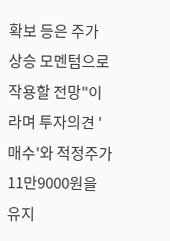확보 등은 주가 상승 모멘텀으로 작용할 전망"이라며 투자의견 '매수'와 적정주가 11만9000원을 유지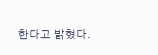한다고 밝혔다.